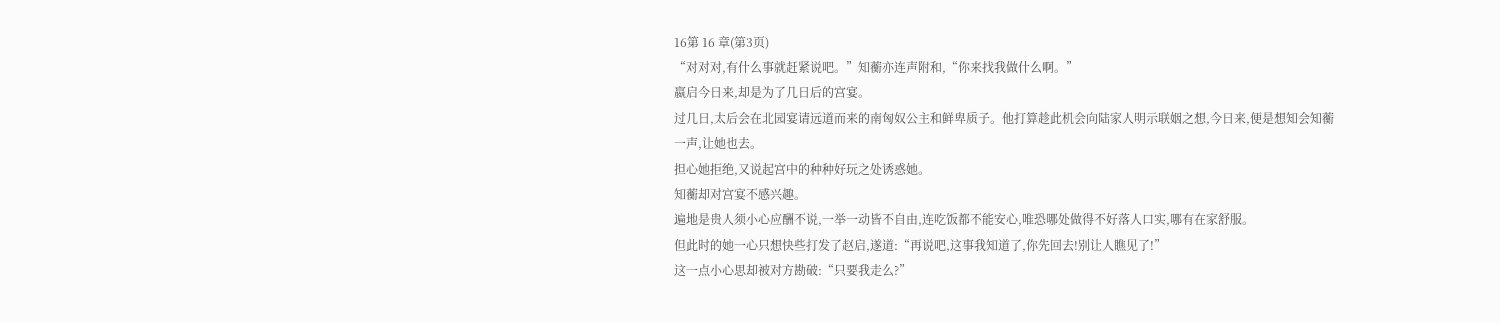16第 16 章(第3页)
“对对对,有什么事就赶紧说吧。”知蘅亦连声附和,“你来找我做什么啊。”
嬴启今日来,却是为了几日后的宫宴。
过几日,太后会在北园宴请远道而来的南匈奴公主和鲜卑质子。他打算趁此机会向陆家人明示联姻之想,今日来,便是想知会知蘅一声,让她也去。
担心她拒绝,又说起宫中的种种好玩之处诱惑她。
知蘅却对宫宴不感兴趣。
遍地是贵人须小心应酬不说,一举一动皆不自由,连吃饭都不能安心,唯恐哪处做得不好落人口实,哪有在家舒服。
但此时的她一心只想快些打发了赵启,遂道:“再说吧,这事我知道了,你先回去!别让人瞧见了!”
这一点小心思却被对方勘破:“只要我走么?”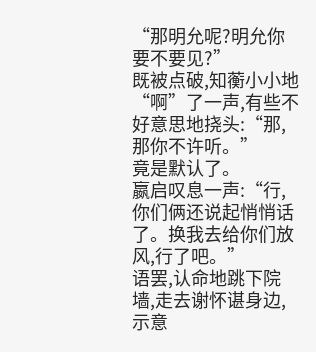“那明允呢?明允你要不要见?”
既被点破,知蘅小小地“啊”了一声,有些不好意思地挠头:“那,那你不许听。”
竟是默认了。
嬴启叹息一声:“行,你们俩还说起悄悄话了。换我去给你们放风,行了吧。”
语罢,认命地跳下院墙,走去谢怀谌身边,示意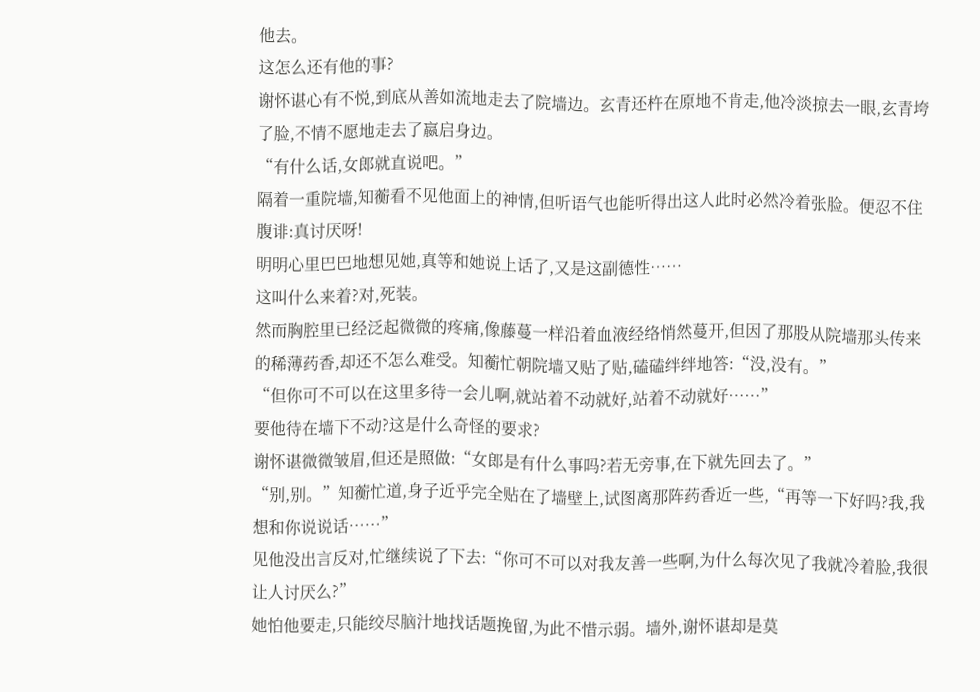他去。
这怎么还有他的事?
谢怀谌心有不悦,到底从善如流地走去了院墙边。玄青还杵在原地不肯走,他冷淡掠去一眼,玄青垮了脸,不情不愿地走去了嬴启身边。
“有什么话,女郎就直说吧。”
隔着一重院墙,知蘅看不见他面上的神情,但听语气也能听得出这人此时必然冷着张脸。便忍不住腹诽:真讨厌呀!
明明心里巴巴地想见她,真等和她说上话了,又是这副德性……
这叫什么来着?对,死装。
然而胸腔里已经泛起微微的疼痛,像藤蔓一样沿着血液经络悄然蔓开,但因了那股从院墙那头传来的稀薄药香,却还不怎么难受。知蘅忙朝院墙又贴了贴,磕磕绊绊地答:“没,没有。”
“但你可不可以在这里多待一会儿啊,就站着不动就好,站着不动就好……”
要他待在墙下不动?这是什么奇怪的要求?
谢怀谌微微皱眉,但还是照做:“女郎是有什么事吗?若无旁事,在下就先回去了。”
“别,别。”知蘅忙道,身子近乎完全贴在了墙壁上,试图离那阵药香近一些,“再等一下好吗?我,我想和你说说话……”
见他没出言反对,忙继续说了下去:“你可不可以对我友善一些啊,为什么每次见了我就冷着脸,我很让人讨厌么?”
她怕他要走,只能绞尽脑汁地找话题挽留,为此不惜示弱。墙外,谢怀谌却是莫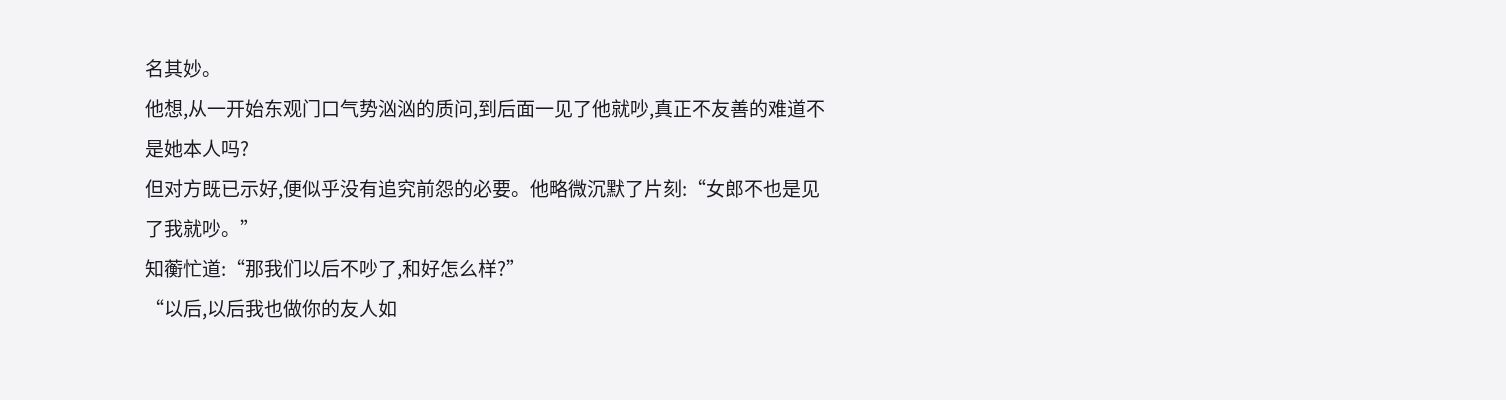名其妙。
他想,从一开始东观门口气势汹汹的质问,到后面一见了他就吵,真正不友善的难道不是她本人吗?
但对方既已示好,便似乎没有追究前怨的必要。他略微沉默了片刻:“女郎不也是见了我就吵。”
知蘅忙道:“那我们以后不吵了,和好怎么样?”
“以后,以后我也做你的友人如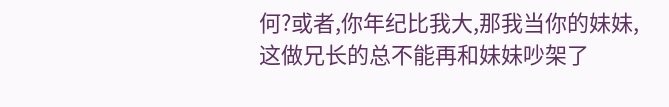何?或者,你年纪比我大,那我当你的妹妹,这做兄长的总不能再和妹妹吵架了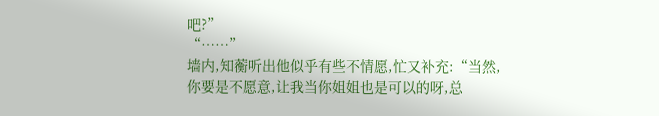吧?”
“……”
墙内,知蘅听出他似乎有些不情愿,忙又补充:“当然,你要是不愿意,让我当你姐姐也是可以的呀,总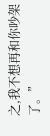之,我不想再和你吵架了。”